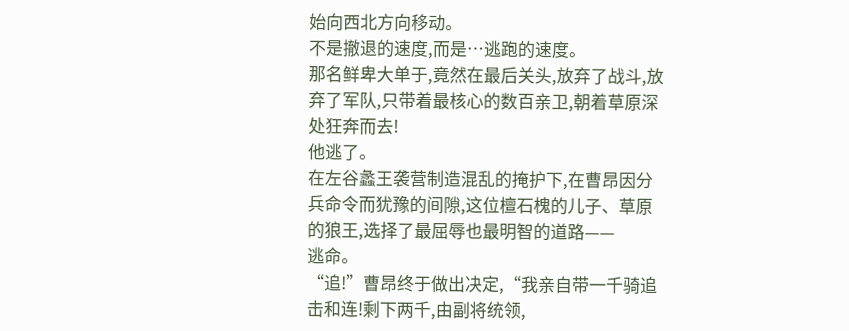始向西北方向移动。
不是撤退的速度,而是…逃跑的速度。
那名鲜卑大单于,竟然在最后关头,放弃了战斗,放弃了军队,只带着最核心的数百亲卫,朝着草原深处狂奔而去!
他逃了。
在左谷蠡王袭营制造混乱的掩护下,在曹昂因分兵命令而犹豫的间隙,这位檀石槐的儿子、草原的狼王,选择了最屈辱也最明智的道路——
逃命。
“追!”曹昂终于做出决定,“我亲自带一千骑追击和连!剩下两千,由副将统领,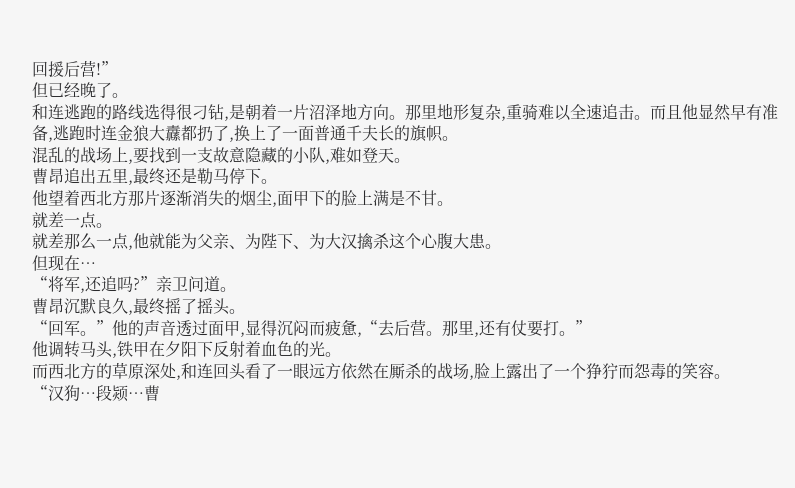回援后营!”
但已经晚了。
和连逃跑的路线选得很刁钻,是朝着一片沼泽地方向。那里地形复杂,重骑难以全速追击。而且他显然早有准备,逃跑时连金狼大纛都扔了,换上了一面普通千夫长的旗帜。
混乱的战场上,要找到一支故意隐藏的小队,难如登天。
曹昂追出五里,最终还是勒马停下。
他望着西北方那片逐渐消失的烟尘,面甲下的脸上满是不甘。
就差一点。
就差那么一点,他就能为父亲、为陛下、为大汉擒杀这个心腹大患。
但现在…
“将军,还追吗?”亲卫问道。
曹昂沉默良久,最终摇了摇头。
“回军。”他的声音透过面甲,显得沉闷而疲惫,“去后营。那里,还有仗要打。”
他调转马头,铁甲在夕阳下反射着血色的光。
而西北方的草原深处,和连回头看了一眼远方依然在厮杀的战场,脸上露出了一个狰狞而怨毒的笑容。
“汉狗…段颎…曹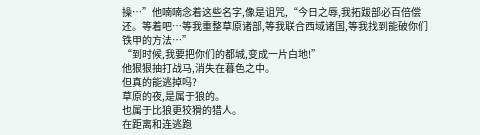操…”他喃喃念着这些名字,像是诅咒,“今日之辱,我拓跋部必百倍偿还。等着吧…等我重整草原诸部,等我联合西域诸国,等我找到能破你们铁甲的方法…”
“到时候,我要把你们的都城,变成一片白地!”
他狠狠抽打战马,消失在暮色之中。
但真的能逃掉吗?
草原的夜,是属于狼的。
也属于比狼更狡猾的猎人。
在距离和连逃跑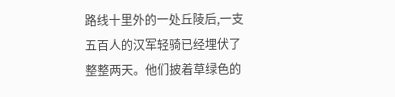路线十里外的一处丘陵后,一支五百人的汉军轻骑已经埋伏了整整两天。他们披着草绿色的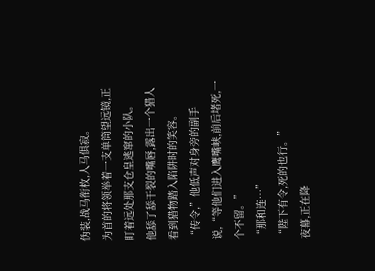伪装,战马衔枚,人马俱寂。
为首的将领举着一支单筒望远镜,正盯着远处那支仓皇逃窜的小队。
他舔了舔干裂的嘴唇,露出一个猎人看到猎物踏入陷阱时的笑容。
“传令,”他低声对身旁的副手说,“等他们进入鹰嘴峡,前后堵死,一个不留。”
“那和连…”
“陛下有令,死的也行。”
夜幕,正在降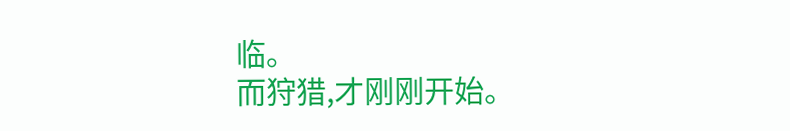临。
而狩猎,才刚刚开始。